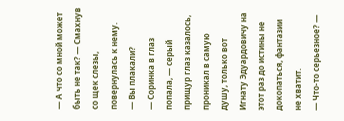— А что со мной может быть не так? — Смахнув со щек слезы, повернулась к нему.
— Вы плакали?
— Соринка в глаз попала, — серый прищур глаз казалось, проникал в самую душу, только вот Игнату Эдуардовичу на этот раз до истины не докопаться, фантазии не хватит.
— Что-то серьезное? —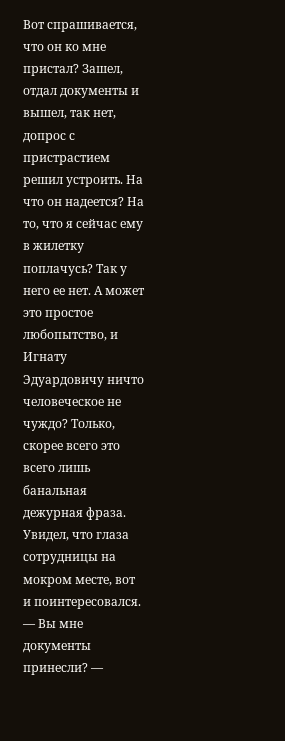Вот спрашивается, что он ко мне пристал? Зашел, отдал документы и вышел, так нет, допрос с пристрастием решил устроить. На что он надеется? На то, что я сейчас ему в жилетку поплачусь? Так у него ее нет. А может это простое любопытство, и Игнату Эдуардовичу ничто человеческое не чуждо? Только, скорее всего это всего лишь банальная дежурная фраза. Увидел, что глаза сотрудницы на мокром месте, вот и поинтересовался.
— Вы мне документы принесли? —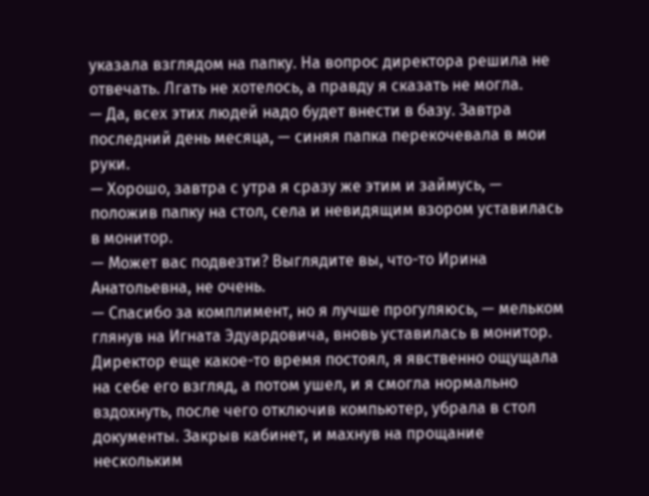указала взглядом на папку. На вопрос директора решила не отвечать. Лгать не хотелось, а правду я сказать не могла.
— Да, всех этих людей надо будет внести в базу. Завтра последний день месяца, — синяя папка перекочевала в мои руки.
— Хорошо, завтра с утра я сразу же этим и займусь, — положив папку на стол, села и невидящим взором уставилась в монитор.
— Может вас подвезти? Выглядите вы, что-то Ирина Анатольевна, не очень.
— Спасибо за комплимент, но я лучше прогуляюсь, — мельком глянув на Игната Эдуардовича, вновь уставилась в монитор.
Директор еще какое-то время постоял, я явственно ощущала на себе его взгляд, а потом ушел, и я смогла нормально вздохнуть, после чего отключив компьютер, убрала в стол документы. Закрыв кабинет, и махнув на прощание нескольким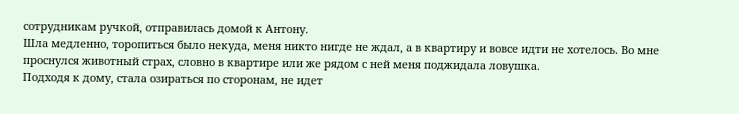сотрудникам ручкой, отправилась домой к Антону.
Шла медленно, торопиться было некуда, меня никто нигде не ждал, а в квартиру и вовсе идти не хотелось. Во мне проснулся животный страх, словно в квартире или же рядом с ней меня поджидала ловушка.
Подходя к дому, стала озираться по сторонам, не идет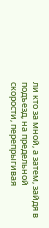ли кто за мной, а затем, зайдя в подъезд, на предельной скорости, перепрыгивая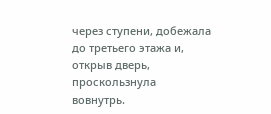через ступени, добежала до третьего этажа и, открыв дверь, проскользнула вовнутрь.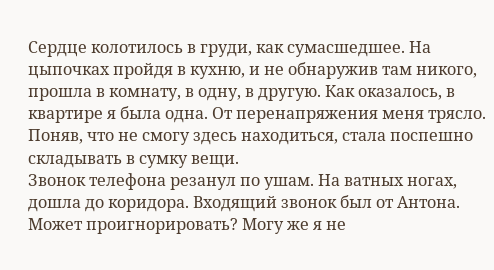Сердце колотилось в груди, как сумасшедшее. На цыпочках пройдя в кухню, и не обнаружив там никого, прошла в комнату, в одну, в другую. Как оказалось, в квартире я была одна. От перенапряжения меня трясло. Поняв, что не смогу здесь находиться, стала поспешно складывать в сумку вещи.
Звонок телефона резанул по ушам. На ватных ногах, дошла до коридора. Входящий звонок был от Антона. Может проигнорировать? Могу же я не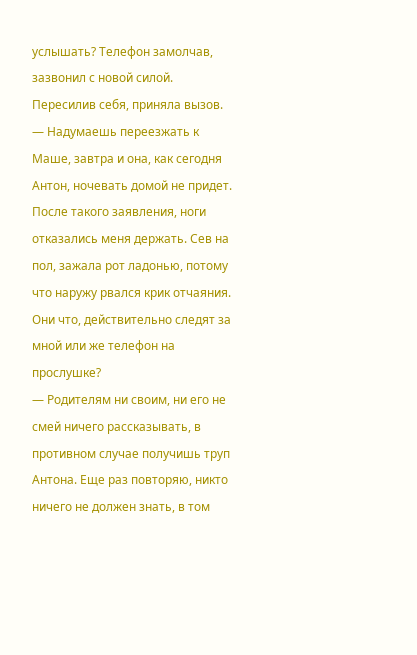услышать? Телефон замолчав, зазвонил с новой силой. Пересилив себя, приняла вызов.
— Надумаешь переезжать к Маше, завтра и она, как сегодня Антон, ночевать домой не придет.
После такого заявления, ноги отказались меня держать. Сев на пол, зажала рот ладонью, потому что наружу рвался крик отчаяния. Они что, действительно следят за мной или же телефон на прослушке?
— Родителям ни своим, ни его не смей ничего рассказывать, в противном случае получишь труп Антона. Еще раз повторяю, никто ничего не должен знать, в том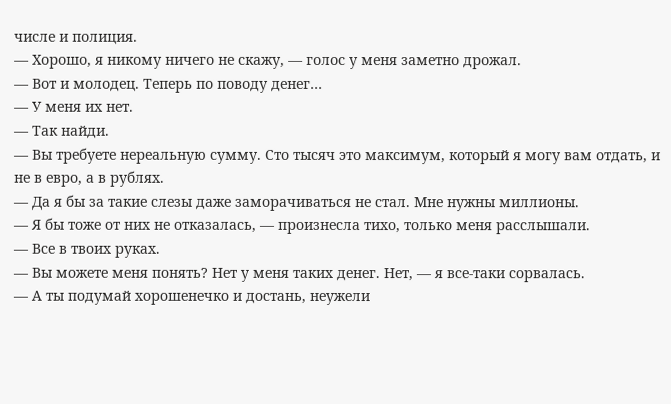числе и полиция.
— Хорошо, я никому ничего не скажу, — голос у меня заметно дрожал.
— Вот и молодец. Теперь по поводу денег…
— У меня их нет.
— Так найди.
— Вы требуете нереальную сумму. Сто тысяч это максимум, который я могу вам отдать, и не в евро, а в рублях.
— Да я бы за такие слезы даже заморачиваться не стал. Мне нужны миллионы.
— Я бы тоже от них не отказалась, — произнесла тихо, только меня расслышали.
— Все в твоих руках.
— Вы можете меня понять? Нет у меня таких денег. Нет, — я все-таки сорвалась.
— А ты подумай хорошенечко и достань, неужели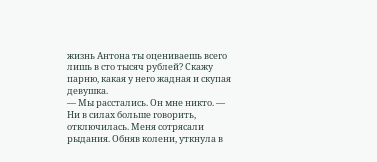жизнь Антона ты оцениваешь всего лишь в сто тысяч рублей? Скажу парню, какая у него жадная и скупая девушка.
— Мы расстались. Он мне никто. — Ни в силах больше говорить, отключилась. Меня сотрясали рыдания. Обняв колени, уткнула в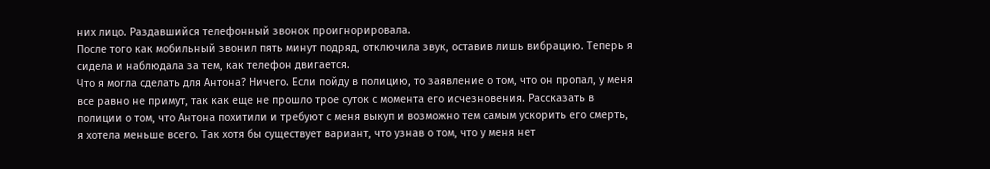них лицо. Раздавшийся телефонный звонок проигнорировала.
После того как мобильный звонил пять минут подряд, отключила звук, оставив лишь вибрацию. Теперь я сидела и наблюдала за тем, как телефон двигается.
Что я могла сделать для Антона? Ничего. Если пойду в полицию, то заявление о том, что он пропал, у меня все равно не примут, так как еще не прошло трое суток с момента его исчезновения. Рассказать в полиции о том, что Антона похитили и требуют с меня выкуп и возможно тем самым ускорить его смерть, я хотела меньше всего. Так хотя бы существует вариант, что узнав о том, что у меня нет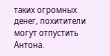таких огромных денег, похитители могут отпустить Антона.